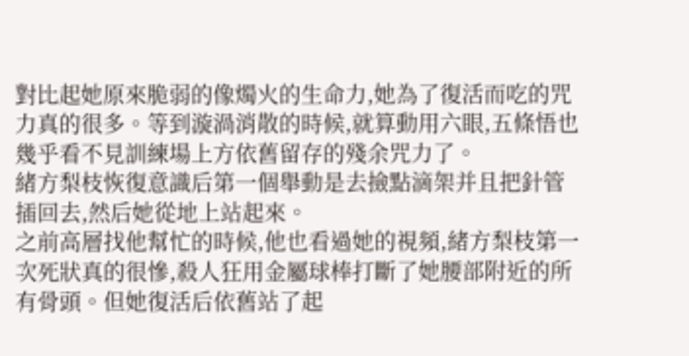對比起她原來脆弱的像燭火的生命力,她為了復活而吃的咒力真的很多。等到漩渦消散的時候,就算動用六眼,五條悟也幾乎看不見訓練場上方依舊留存的殘余咒力了。
緒方梨枝恢復意識后第一個舉動是去撿點滴架并且把針管插回去,然后她從地上站起來。
之前高層找他幫忙的時候,他也看過她的視頻,緒方梨枝第一次死狀真的很慘,殺人狂用金屬球棒打斷了她腰部附近的所有骨頭。但她復活后依舊站了起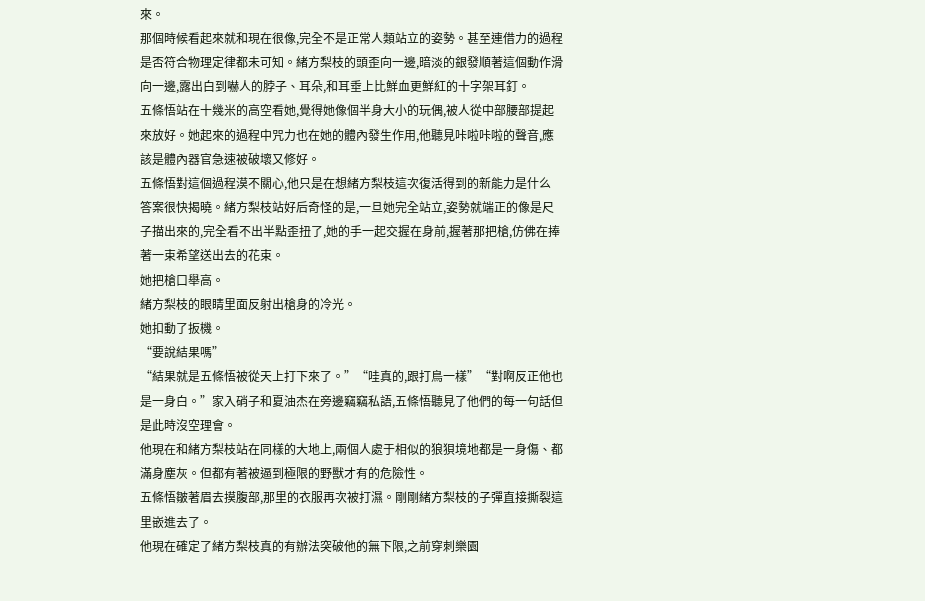來。
那個時候看起來就和現在很像,完全不是正常人類站立的姿勢。甚至連借力的過程是否符合物理定律都未可知。緒方梨枝的頭歪向一邊,暗淡的銀發順著這個動作滑向一邊,露出白到嚇人的脖子、耳朵,和耳垂上比鮮血更鮮紅的十字架耳釘。
五條悟站在十幾米的高空看她,覺得她像個半身大小的玩偶,被人從中部腰部提起來放好。她起來的過程中咒力也在她的體內發生作用,他聽見咔啦咔啦的聲音,應該是體內器官急速被破壞又修好。
五條悟對這個過程漠不關心,他只是在想緒方梨枝這次復活得到的新能力是什么
答案很快揭曉。緒方梨枝站好后奇怪的是,一旦她完全站立,姿勢就端正的像是尺子描出來的,完全看不出半點歪扭了,她的手一起交握在身前,握著那把槍,仿佛在捧著一束希望送出去的花束。
她把槍口舉高。
緒方梨枝的眼睛里面反射出槍身的冷光。
她扣動了扳機。
“要說結果嗎”
“結果就是五條悟被從天上打下來了。”“哇真的,跟打鳥一樣”“對啊反正他也是一身白。”家入硝子和夏油杰在旁邊竊竊私語,五條悟聽見了他們的每一句話但是此時沒空理會。
他現在和緒方梨枝站在同樣的大地上,兩個人處于相似的狼狽境地都是一身傷、都滿身塵灰。但都有著被逼到極限的野獸才有的危險性。
五條悟皺著眉去摸腹部,那里的衣服再次被打濕。剛剛緒方梨枝的子彈直接撕裂這里嵌進去了。
他現在確定了緒方梨枝真的有辦法突破他的無下限,之前穿刺樂園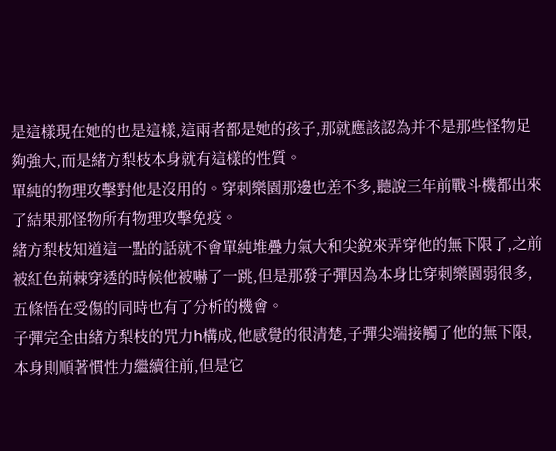是這樣現在她的也是這樣,這兩者都是她的孩子,那就應該認為并不是那些怪物足夠強大,而是緒方梨枝本身就有這樣的性質。
單純的物理攻擊對他是沒用的。穿刺樂園那邊也差不多,聽說三年前戰斗機都出來了結果那怪物所有物理攻擊免疫。
緒方梨枝知道這一點的話就不會單純堆疊力氣大和尖銳來弄穿他的無下限了,之前被紅色荊棘穿透的時候他被嚇了一跳,但是那發子彈因為本身比穿刺樂園弱很多,五條悟在受傷的同時也有了分析的機會。
子彈完全由緒方梨枝的咒力h構成,他感覺的很清楚,子彈尖端接觸了他的無下限,本身則順著慣性力繼續往前,但是它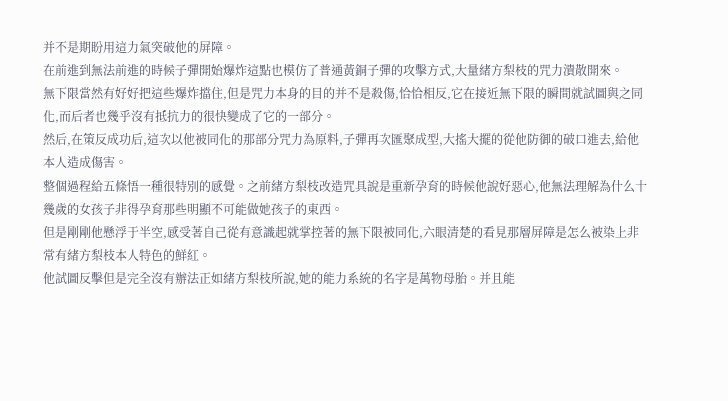并不是期盼用這力氣突破他的屏障。
在前進到無法前進的時候子彈開始爆炸這點也模仿了普通黃銅子彈的攻擊方式,大量緒方梨枝的咒力潰散開來。
無下限當然有好好把這些爆炸擋住,但是咒力本身的目的并不是殺傷,恰恰相反,它在接近無下限的瞬間就試圖與之同化,而后者也幾乎沒有抵抗力的很快變成了它的一部分。
然后,在策反成功后,這次以他被同化的那部分咒力為原料,子彈再次匯聚成型,大搖大擺的從他防御的破口進去,給他本人造成傷害。
整個過程給五條悟一種很特別的感覺。之前緒方梨枝改造咒具說是重新孕育的時候他說好惡心,他無法理解為什么十幾歲的女孩子非得孕育那些明顯不可能做她孩子的東西。
但是剛剛他懸浮于半空,感受著自己從有意識起就掌控著的無下限被同化,六眼清楚的看見那層屏障是怎么被染上非常有緒方梨枝本人特色的鮮紅。
他試圖反擊但是完全沒有辦法正如緒方梨枝所說,她的能力系統的名字是萬物母胎。并且能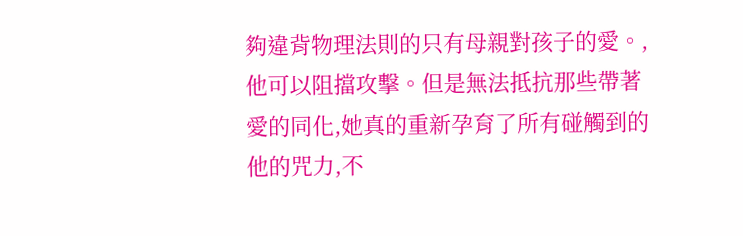夠違背物理法則的只有母親對孩子的愛。,他可以阻擋攻擊。但是無法抵抗那些帶著愛的同化,她真的重新孕育了所有碰觸到的他的咒力,不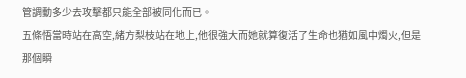管調動多少去攻擊都只能全部被同化而已。
五條悟當時站在高空,緒方梨枝站在地上,他很強大而她就算復活了生命也猶如風中燭火,但是那個瞬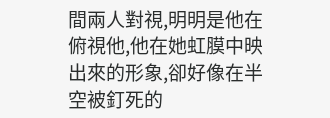間兩人對視,明明是他在俯視他,他在她虹膜中映出來的形象,卻好像在半空被釘死的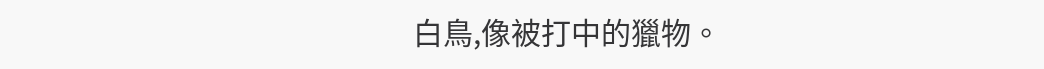白鳥,像被打中的獵物。